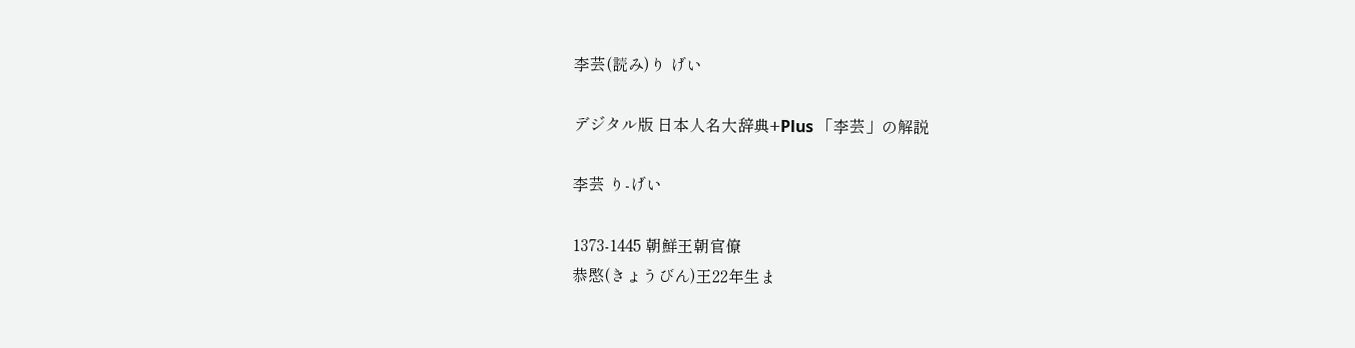李芸(読み)り げい

デジタル版 日本人名大辞典+Plus 「李芸」の解説

李芸 り-げい

1373-1445 朝鮮王朝官僚
恭愍(きょうびん)王22年生ま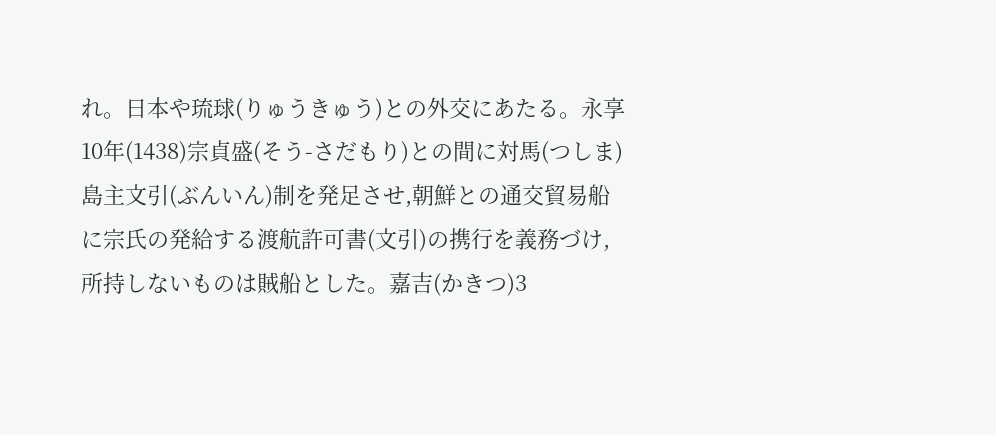れ。日本や琉球(りゅうきゅう)との外交にあたる。永享10年(1438)宗貞盛(そう-さだもり)との間に対馬(つしま)島主文引(ぶんいん)制を発足させ,朝鮮との通交貿易船に宗氏の発給する渡航許可書(文引)の携行を義務づけ,所持しないものは賊船とした。嘉吉(かきつ)3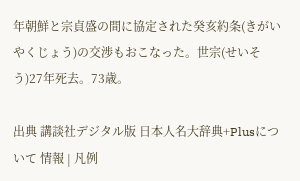年朝鮮と宗貞盛の間に協定された癸亥約条(きがいやくじょう)の交渉もおこなった。世宗(せいそう)27年死去。73歳。

出典 講談社デジタル版 日本人名大辞典+Plusについて 情報 | 凡例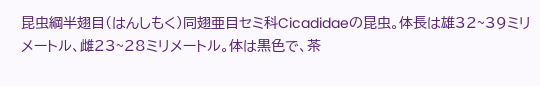昆虫綱半翅目(はんしもく)同翅亜目セミ科Cicadidaeの昆虫。体長は雄32~39ミリメートル、雌23~28ミリメートル。体は黒色で、茶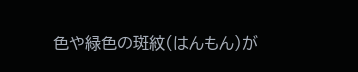色や緑色の斑紋(はんもん)が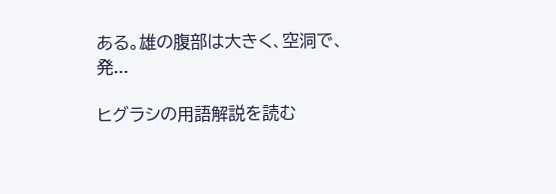ある。雄の腹部は大きく、空洞で、発...

ヒグラシの用語解説を読む